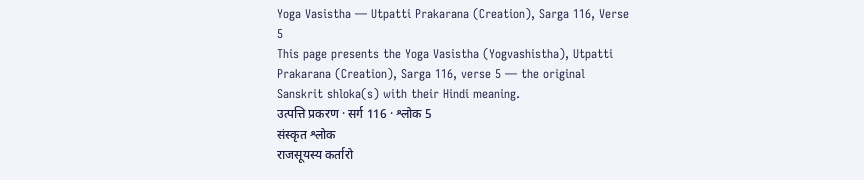Yoga Vasistha — Utpatti Prakarana (Creation), Sarga 116, Verse 5
This page presents the Yoga Vasistha (Yogvashistha), Utpatti Prakarana (Creation), Sarga 116, verse 5 — the original Sanskrit shloka(s) with their Hindi meaning.
उत्पत्ति प्रकरण · सर्ग 116 · श्लोक 5
संस्कृत श्लोक
राजसूयस्य कर्तारो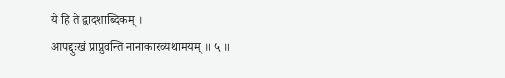ये हि ते द्वादशाब्दिकम् ।
आपद्दुःखं प्राप्नुवन्ति नानाकारव्यथामयम् ॥ ५ ॥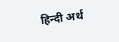हिन्दी अर्थ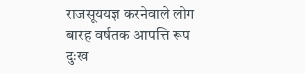राजसूययज्ञ करनेवाले लोग
बारह वर्षतक आपत्ति रूप दुःख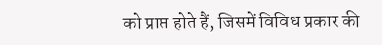को प्राप्त होते हैं, जिसमें विविध प्रकार की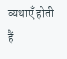व्यथाएँ होती
हैं